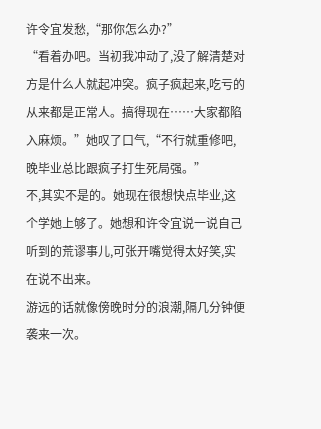许令宜发愁,“那你怎么办?”
“看着办吧。当初我冲动了,没了解清楚对方是什么人就起冲突。疯子疯起来,吃亏的从来都是正常人。搞得现在……大家都陷入麻烦。”她叹了口气,“不行就重修吧,晚毕业总比跟疯子打生死局强。”
不,其实不是的。她现在很想快点毕业,这个学她上够了。她想和许令宜说一说自己听到的荒谬事儿,可张开嘴觉得太好笑,实在说不出来。
游远的话就像傍晚时分的浪潮,隔几分钟便袭来一次。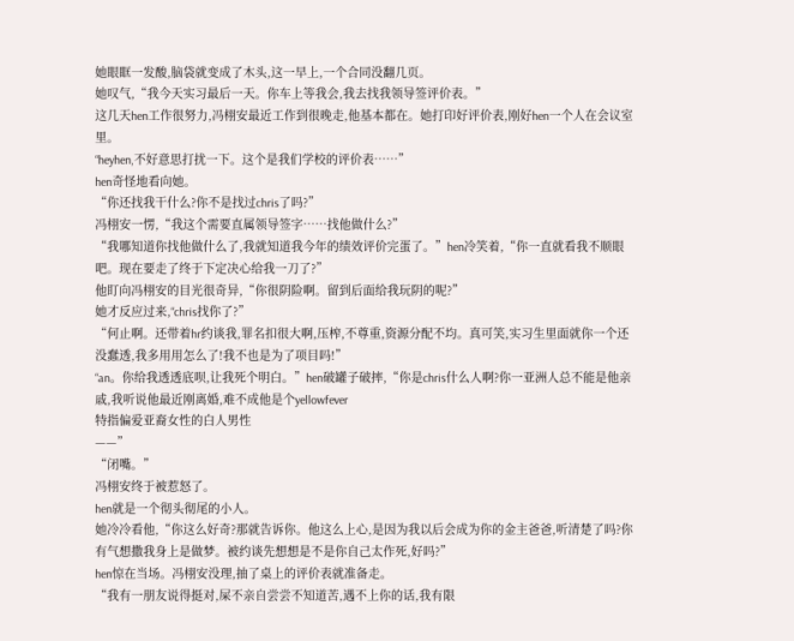她眼眶一发酸,脑袋就变成了木头,这一早上,一个合同没翻几页。
她叹气,“我今天实习最后一天。你车上等我会,我去找我领导签评价表。”
这几天hen工作很努力,冯栩安最近工作到很晚走,他基本都在。她打印好评价表,刚好hen一个人在会议室里。
“heyhen,不好意思打扰一下。这个是我们学校的评价表……”
hen奇怪地看向她。
“你还找我干什么?你不是找过chris了吗?”
冯栩安一愣,“我这个需要直属领导签字……找他做什么?”
“我哪知道你找他做什么了,我就知道我今年的绩效评价完蛋了。”hen冷笑着,“你一直就看我不顺眼吧。现在要走了终于下定决心给我一刀了?”
他盯向冯栩安的目光很奇异,“你很阴险啊。留到后面给我玩阴的呢?”
她才反应过来,“chris找你了?”
“何止啊。还带着hr约谈我,罪名扣很大啊,压榨,不尊重,资源分配不均。真可笑,实习生里面就你一个还没蠢透,我多用用怎么了!我不也是为了项目吗!”
“an。你给我透透底呗,让我死个明白。”hen破罐子破摔,“你是chris什么人啊?你一亚洲人总不能是他亲戚,我听说他最近刚离婚,难不成他是个yellowfever
特指偏爱亚裔女性的白人男性
——”
“闭嘴。”
冯栩安终于被惹怒了。
hen就是一个彻头彻尾的小人。
她冷冷看他,“你这么好奇?那就告诉你。他这么上心,是因为我以后会成为你的金主爸爸,听清楚了吗?你有气想撒我身上是做梦。被约谈先想想是不是你自己太作死,好吗?”
hen惊在当场。冯栩安没理,抽了桌上的评价表就准备走。
“我有一朋友说得挺对,屎不亲自尝尝不知道苦,遇不上你的话,我有限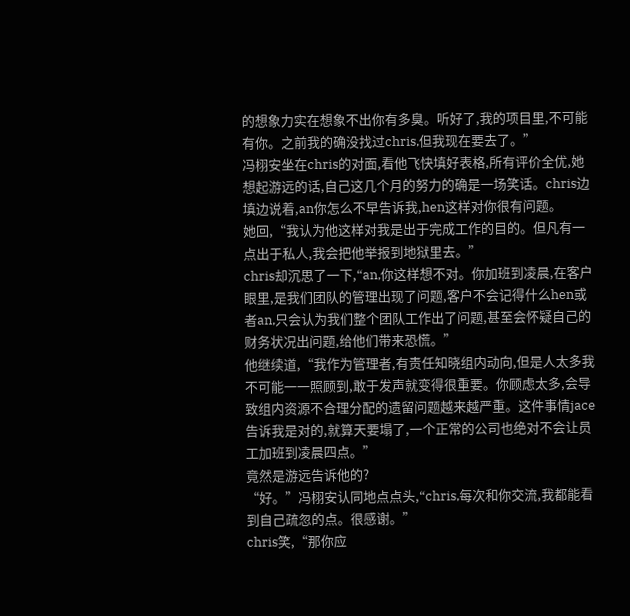的想象力实在想象不出你有多臭。听好了,我的项目里,不可能有你。之前我的确没找过chris,但我现在要去了。”
冯栩安坐在chris的对面,看他飞快填好表格,所有评价全优,她想起游远的话,自己这几个月的努力的确是一场笑话。chris边填边说着,an你怎么不早告诉我,hen这样对你很有问题。
她回,“我认为他这样对我是出于完成工作的目的。但凡有一点出于私人,我会把他举报到地狱里去。”
chris却沉思了一下,“an,你这样想不对。你加班到凌晨,在客户眼里,是我们团队的管理出现了问题,客户不会记得什么hen或者an,只会认为我们整个团队工作出了问题,甚至会怀疑自己的财务状况出问题,给他们带来恐慌。”
他继续道,“我作为管理者,有责任知晓组内动向,但是人太多我不可能一一照顾到,敢于发声就变得很重要。你顾虑太多,会导致组内资源不合理分配的遗留问题越来越严重。这件事情jace告诉我是对的,就算天要塌了,一个正常的公司也绝对不会让员工加班到凌晨四点。”
竟然是游远告诉他的?
“好。”冯栩安认同地点点头,“chris,每次和你交流,我都能看到自己疏忽的点。很感谢。”
chris笑,“那你应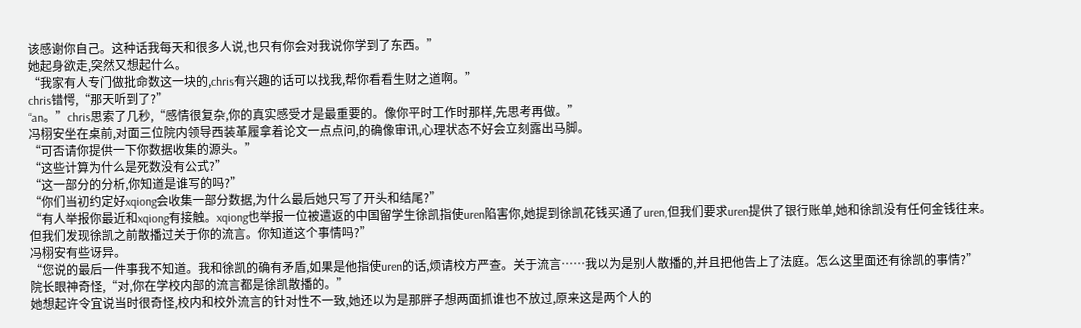该感谢你自己。这种话我每天和很多人说,也只有你会对我说你学到了东西。”
她起身欲走,突然又想起什么。
“我家有人专门做批命数这一块的,chris有兴趣的话可以找我,帮你看看生财之道啊。”
chris错愕,“那天听到了?”
“an。”chris思索了几秒,“感情很复杂,你的真实感受才是最重要的。像你平时工作时那样,先思考再做。”
冯栩安坐在桌前,对面三位院内领导西装革履拿着论文一点点问,的确像审讯,心理状态不好会立刻露出马脚。
“可否请你提供一下你数据收集的源头。”
“这些计算为什么是死数没有公式?”
“这一部分的分析,你知道是谁写的吗?”
“你们当初约定好xqiong会收集一部分数据,为什么最后她只写了开头和结尾?”
“有人举报你最近和xqiong有接触。xqiong也举报一位被遣返的中国留学生徐凯指使uren陷害你,她提到徐凯花钱买通了uren,但我们要求uren提供了银行账单,她和徐凯没有任何金钱往来。但我们发现徐凯之前散播过关于你的流言。你知道这个事情吗?”
冯栩安有些讶异。
“您说的最后一件事我不知道。我和徐凯的确有矛盾,如果是他指使uren的话,烦请校方严查。关于流言……我以为是别人散播的,并且把他告上了法庭。怎么这里面还有徐凯的事情?”
院长眼神奇怪,“对,你在学校内部的流言都是徐凯散播的。”
她想起许令宜说当时很奇怪,校内和校外流言的针对性不一致,她还以为是那胖子想两面抓谁也不放过,原来这是两个人的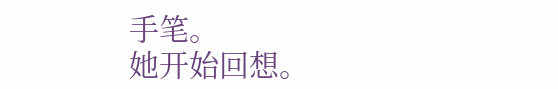手笔。
她开始回想。